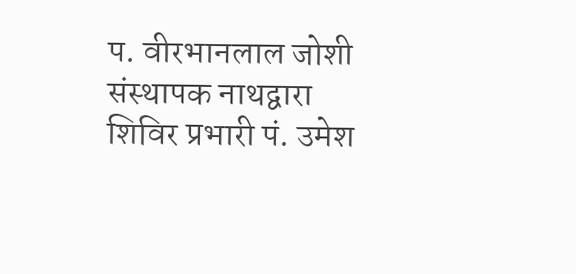प. वीरभानलाल जोशी संस्थापक नाथद्वारा
शिविर प्रभारी पं. उमेश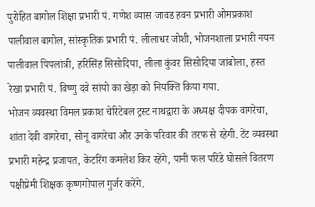पुरोहित बागोल शिक्षा प्रभारी पं. गणेश व्यास जावड हवन प्रभारी ओमप्रकाश पालीवाल बागोल, सांस्कृतिक प्रभारी पं. लीलाधर जोशी, भोजनशाला प्रभारी नयन पालीवाल पिपलांत्री, हरिसिंह सिसोदिया, लीला कुंवर सिसोदिया जांबोला, हस्त रेखा प्रभारी पं. विष्णु दवे सांयो का खेड़ा को नियक्ति किया गया.
भोजन व्यवस्था विमल प्रकाश चेरिटेबल ट्रस्ट नाथद्वारा के अध्यक्ष दीपक वागरेचा, शांता देवी वागरेचा, सोनू वागरेचा और उनके परिवार की तरफ से रहेगी. टेंट व्यवस्था प्रभारी महेन्द्र प्रजापत, केटरिंग कमलेश किर रहेंगे, पानी फल परिंडे घोसले वितरण पक्षीप्रेमी शिक्षक कृष्णगोपाल गुर्जर करेंगे.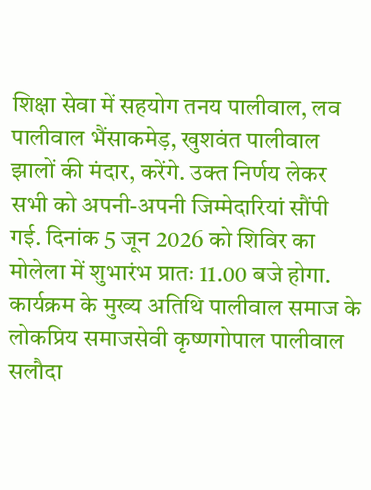शिक्षा सेवा में सहयोग तनय पालीवाल, लव पालीवाल भैंसाकमेड़, खुशवंत पालीवाल झालों की मंदार, करेंगे. उक्त निर्णय लेकर सभी को अपनी-अपनी जिम्मेदारियां सौंपी गई. दिनांक 5 जून 2026 को शिविर का मोलेला में शुभारंभ प्रातः 11.00 बजे होगा. कार्यक्रम के मुख्य अतिथि पालीवाल समाज के लोकप्रिय समाजसेवी कृष्णगोपाल पालीवाल सलौदा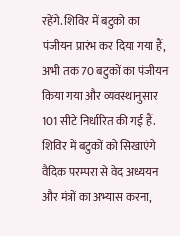रहेंगे. शिविर में बटुको का पंजीयन प्रारंभ कर दिया गया हैं, अभी तक 70 बटुकों का पंजीयन किया गया और व्यवस्थानुसार 101 सीटे निर्धारित की गई हैं.
शिविर में बटुकों को सिखाएंगे वैदिक परम्परा से वेद अध्ययन और मंत्रों का अभ्यास करना,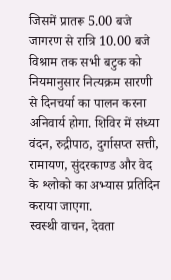जिसमें प्रातरू 5.00 बजे जागरण से रात्रि 10.00 बजे विश्राम तक सभी बटुक को नियमानुसार नित्यक्रम सारणी से दिनचर्या का पालन करना अनिवार्य होगा. शिविर में संध्या वंदन, रुद्रीपाठ, दुर्गासप्त सत्ती, रामायण, सुंदरकाण्ड और वेद के श्लोको का अभ्यास प्रतिदिन कराया जाएगा.
स्वस्थी वाचन, देवता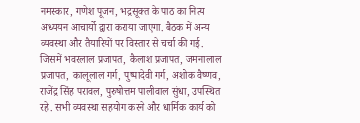नमस्कार, गणेश पूजन, भद्रसूक्त के पाठ का नित्य अध्ययन आचार्यो द्वारा कराया जाएगा. बैठक में अन्य व्यवस्था और तैयारियों पर विस्तार से चर्चा की गई. जिसमें भवरलाल प्रजापत, कैलाश प्रजापत, जमनालाल प्रजापत, कालूलाल गर्ग, पुष्पादेवी गर्ग, अशोक वैष्णव, राजेंद्र सिंह परावल, पुरुषोत्तम पालीवाल सुंधा, उपस्थित रहे. सभी व्यवस्था सहयोग करने और धार्मिक कार्य को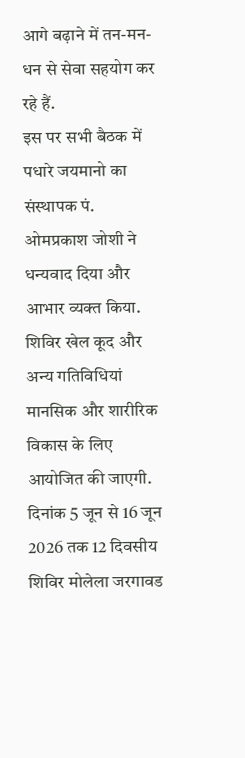आगे बढ़ाने में तन-मन-धन से सेवा सहयोग कर रहे हैं.
इस पर सभी बैठक में पधारे जयमानो का संस्थापक पं. ओमप्रकाश जोशी ने धन्यवाद दिया और आभार व्यक्त किया. शिविर खेल कूद और अन्य गतिविधियां मानसिक और शारीरिक विकास के लिए आयोजित की जाएगी. दिनांक 5 जून से 16 जून 2026 तक 12 दिवसीय शिविर मोलेला जरगावड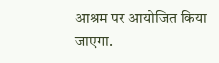आश्रम पर आयोजित किया जाएगा.